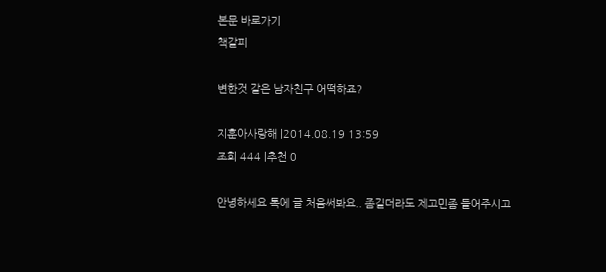본문 바로가기
책갈피

변한것 같은 남자친구 어떡하죠?

지훈아사랑해 |2014.08.19 13:59
조회 444 |추천 0

안녕하세요 톡에 글 처음써봐요.. 좀길더라도 제고민좀 들어주시고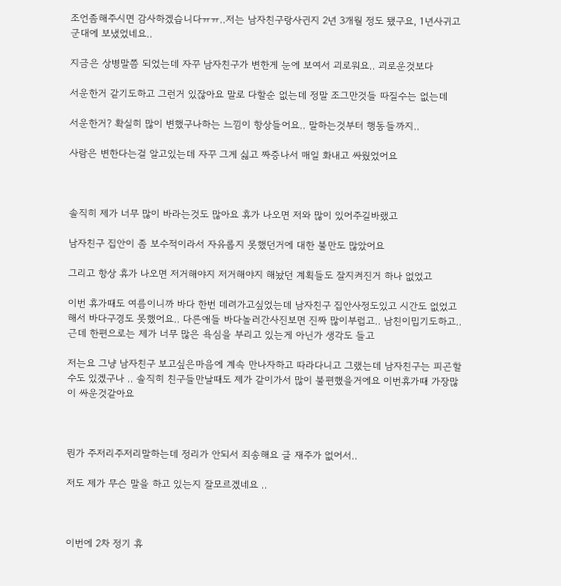조언좀해주시면 감사하겠습니다ㅠㅠ..저는 남자친구랑사귄지 2년 3개월 정도 됐구요, 1년사귀고 군대에 보냈었네요..

지금은 상병말쯤 되었는데 자꾸 남자친구가 변한게 눈에 보여서 괴로워요.. 괴로운것보다

서운한거 같기도하고 그런거 있잖아요 말로 다할순 없는데 정말 조그만것들 따질수는 없는데

서운한거? 확실히 많이 변했구나하는 느낌이 항상들어요.. 말하는것부터 행동들까지..

사람은 변한다는걸 알고있는데 자꾸 그게 싫고 짜증나서 매일 화내고 싸웠었어요



솔직히 제가 너무 많이 바라는것도 많아요 휴가 나오면 저와 많이 있어주길바랬고

남자친구 집안이 좀 보수적이라서 자유롭지 못했던거에 대한 불만도 많았어요

그리고 항상 휴가 나오면 저거해야지 저거해야지 해놨던 계획들도 잘지켜진거 하나 없었고

이번 휴가때도 여름이니까 바다 한번 데려가고싶었는데 남자친구 집안사정도있고 시간도 없었고 해서 바다구경도 못했어요.. 다른애들 바다놀러간사진보면 진짜 많이부럽고.. 남친이밉기도하고..근데 한편으로는 제가 너무 많은 욕심을 부리고 있는게 아닌가 생각도 들고

저는요 그냥 남자친구 보고싶은마음에 계속 만나자하고 따라다니고 그랬는데 남자친구는 피곤할수도 있겠구나 .. 솔직히 친구들만날때도 제가 같이가서 많이 불편했을거에요 이번휴가때 가장많이 싸운것같아요



뭔가 주저리주저리말하는데 정리가 안되서 죄송해요 글 재주가 없어서..

저도 제가 무슨 말을 하고 있는지 잘모르겠네요 ..



이번에 2차 정기 휴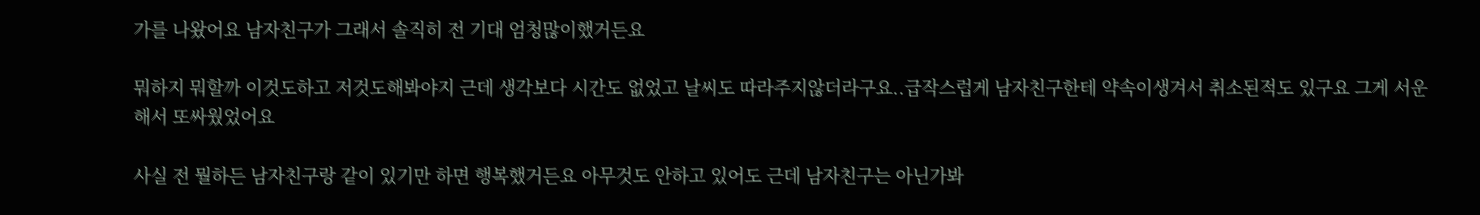가를 나왔어요 남자친구가 그래서 솔직히 전 기대 엄청많이했거든요

뭐하지 뭐할까 이것도하고 저것도해봐야지 근데 생각보다 시간도 없었고 날씨도 따라주지않더라구요..급작스럽게 남자친구한테 약속이생겨서 취소된적도 있구요 그게 서운해서 또싸웠었어요

사실 전 뭘하든 남자친구랑 같이 있기만 하면 행복했거든요 아무것도 안하고 있어도 근데 남자친구는 아닌가봐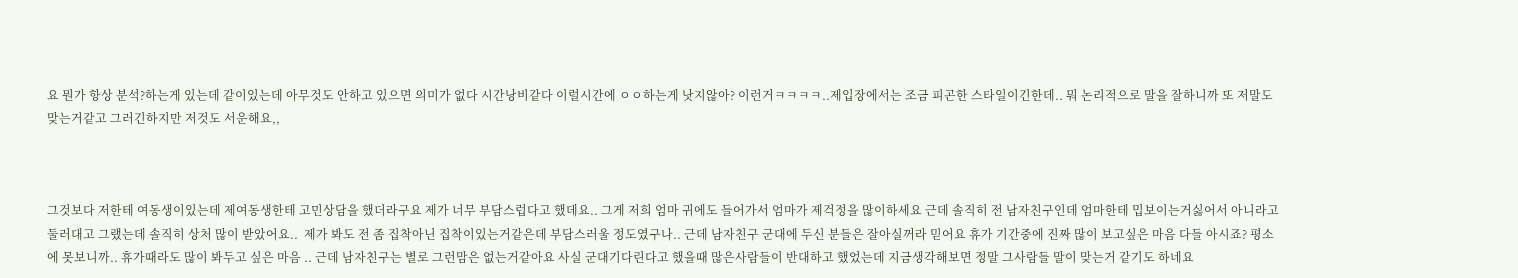요 뭔가 항상 분석?하는게 있는데 같이있는데 아무것도 안하고 있으면 의미가 없다 시간낭비같다 이럴시간에 ㅇㅇ하는게 낫지않아? 이런거ㅋㅋㅋㅋ..제입장에서는 조금 피곤한 스타일이긴한데.. 뭐 논리적으로 말을 잘하니까 또 저말도 맞는거같고 그러긴하지만 저것도 서운해요,,



그것보다 저한테 여동생이있는데 제여동생한테 고민상담을 했더라구요 제가 너무 부담스럽다고 했데요.. 그게 저희 엄마 귀에도 들어가서 엄마가 제걱정을 많이하세요 근데 솔직히 전 남자친구인데 엄마한테 밉보이는거싫어서 아니라고 둘러대고 그랬는데 솔직히 상처 많이 받았어요..  제가 봐도 전 좀 집착아닌 집착이있는거같은데 부담스러울 정도였구나.. 근데 남자친구 군대에 두신 분들은 잘아실꺼라 믿어요 휴가 기간중에 진짜 많이 보고싶은 마음 다들 아시죠? 평소에 못보니까.. 휴가때라도 많이 봐두고 싶은 마음 .. 근데 남자친구는 별로 그런맘은 없는거같아요 사실 군대기다린다고 했을때 많은사람들이 반대하고 했었는데 지금생각해보면 정말 그사람들 말이 맞는거 같기도 하네요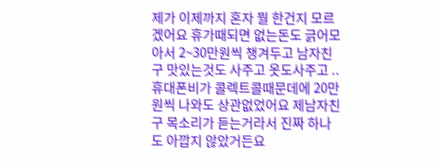제가 이제까지 혼자 뭘 한건지 모르겠어요 휴가때되면 없는돈도 긁어모아서 2~30만원씩 챙겨두고 남자친구 맛있는것도 사주고 옷도사주고 ..  휴대폰비가 콜렉트콜때문데에 20만원씩 나와도 상관없었어요 제남자친구 목소리가 듣는거라서 진짜 하나도 아깝지 않았거든요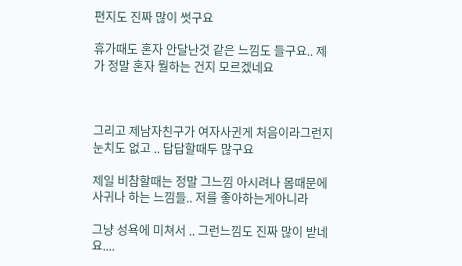편지도 진짜 많이 썻구요

휴가때도 혼자 안달난것 같은 느낌도 들구요.. 제가 정말 혼자 뭘하는 건지 모르겠네요



그리고 제남자친구가 여자사귄게 처음이라그런지 눈치도 없고 .. 답답할때두 많구요

제일 비참할때는 정말 그느낌 아시려나 몸때문에 사귀나 하는 느낌들.. 저를 좋아하는게아니라

그냥 성욕에 미쳐서 .. 그런느낌도 진짜 많이 받네요....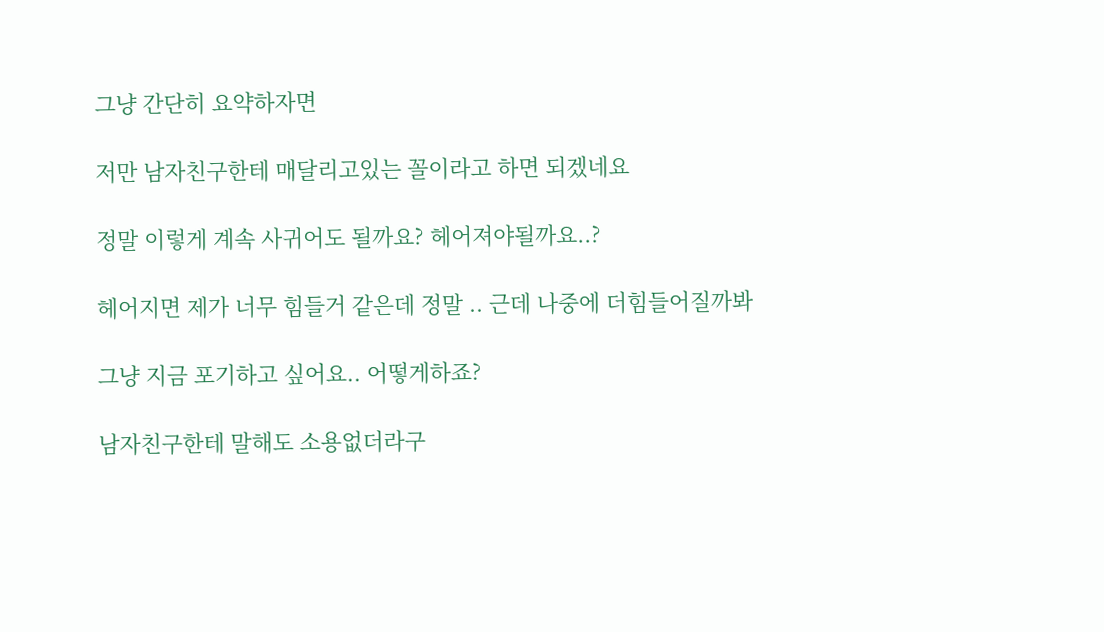그냥 간단히 요약하자면

저만 남자친구한테 매달리고있는 꼴이라고 하면 되겠네요

정말 이렇게 계속 사귀어도 될까요? 헤어져야될까요..?

헤어지면 제가 너무 힘들거 같은데 정말 .. 근데 나중에 더힘들어질까봐

그냥 지금 포기하고 싶어요.. 어떻게하죠?

남자친구한테 말해도 소용없더라구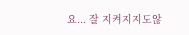요... 잘 지켜지지도않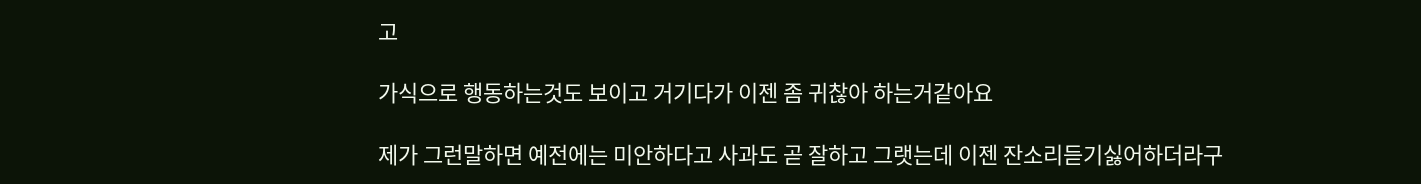고

가식으로 행동하는것도 보이고 거기다가 이젠 좀 귀찮아 하는거같아요

제가 그런말하면 예전에는 미안하다고 사과도 곧 잘하고 그랫는데 이젠 잔소리듣기싫어하더라구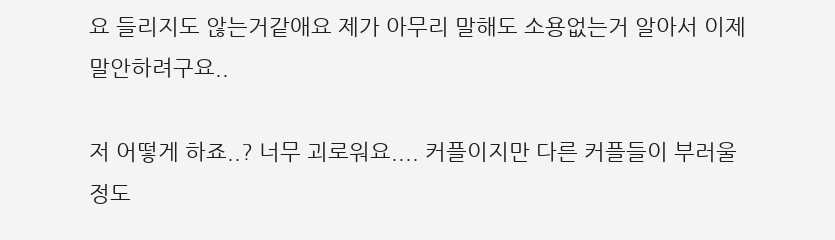요 들리지도 않는거같애요 제가 아무리 말해도 소용없는거 알아서 이제 말안하려구요..

저 어떻게 하죠..? 너무 괴로워요.... 커플이지만 다른 커플들이 부러울정도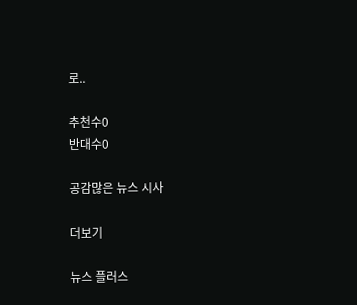로..

추천수0
반대수0

공감많은 뉴스 시사

더보기

뉴스 플러스